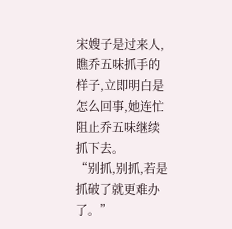宋嫂子是过来人,瞧乔五味抓手的样子,立即明白是怎么回事,她连忙阻止乔五味继续抓下去。
“别抓,别抓,若是抓破了就更难办了。”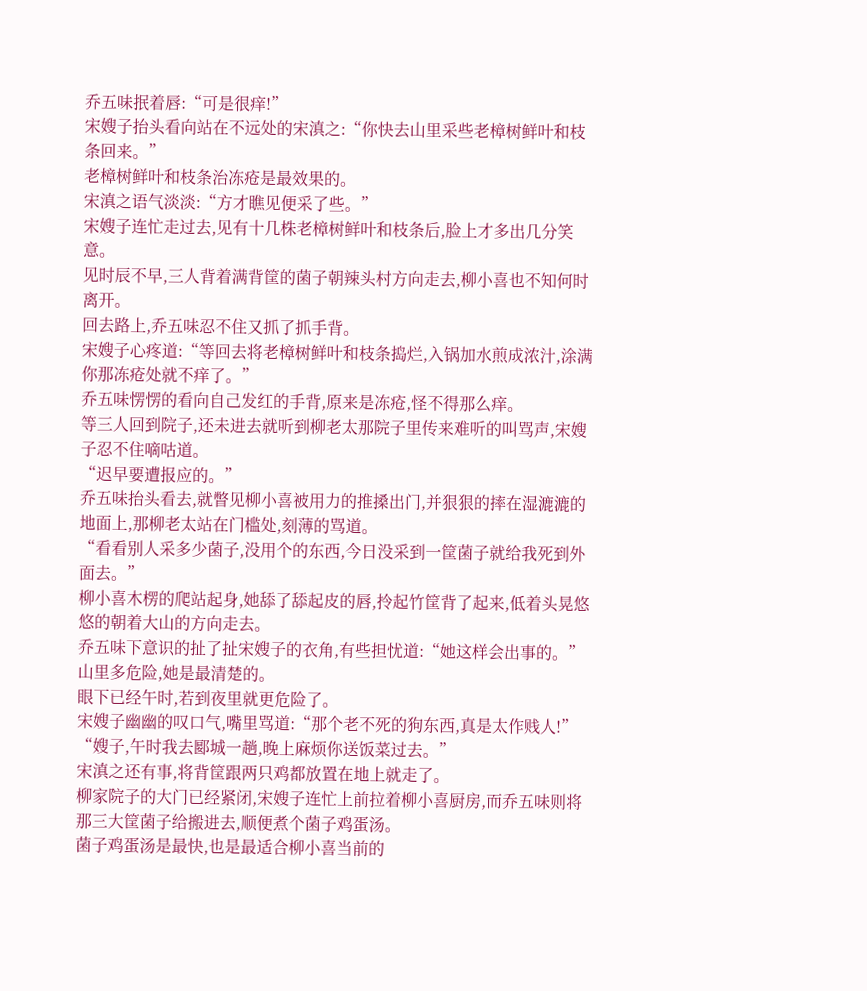乔五味抿着唇:“可是很痒!”
宋嫂子抬头看向站在不远处的宋滇之:“你快去山里采些老樟树鲜叶和枝条回来。”
老樟树鲜叶和枝条治冻疮是最效果的。
宋滇之语气淡淡:“方才瞧见便采了些。”
宋嫂子连忙走过去,见有十几株老樟树鲜叶和枝条后,脸上才多出几分笑意。
见时辰不早,三人背着满背筐的菌子朝辣头村方向走去,柳小喜也不知何时离开。
回去路上,乔五味忍不住又抓了抓手背。
宋嫂子心疼道:“等回去将老樟树鲜叶和枝条捣烂,入锅加水煎成浓汁,涂满你那冻疮处就不痒了。”
乔五味愣愣的看向自己发红的手背,原来是冻疮,怪不得那么痒。
等三人回到院子,还未进去就听到柳老太那院子里传来难听的叫骂声,宋嫂子忍不住嘀咕道。
“迟早要遭报应的。”
乔五味抬头看去,就瞥见柳小喜被用力的推搡出门,并狠狠的摔在湿漉漉的地面上,那柳老太站在门槛处,刻薄的骂道。
“看看别人采多少菌子,没用个的东西,今日没采到一筐菌子就给我死到外面去。”
柳小喜木楞的爬站起身,她舔了舔起皮的唇,拎起竹筐背了起来,低着头晃悠悠的朝着大山的方向走去。
乔五味下意识的扯了扯宋嫂子的衣角,有些担忧道:“她这样会出事的。”
山里多危险,她是最清楚的。
眼下已经午时,若到夜里就更危险了。
宋嫂子幽幽的叹口气,嘴里骂道:“那个老不死的狗东西,真是太作贱人!”
“嫂子,午时我去郾城一趟,晚上麻烦你送饭菜过去。”
宋滇之还有事,将背筐跟两只鸡都放置在地上就走了。
柳家院子的大门已经紧闭,宋嫂子连忙上前拉着柳小喜厨房,而乔五味则将那三大筐菌子给搬进去,顺便煮个菌子鸡蛋汤。
菌子鸡蛋汤是最快,也是最适合柳小喜当前的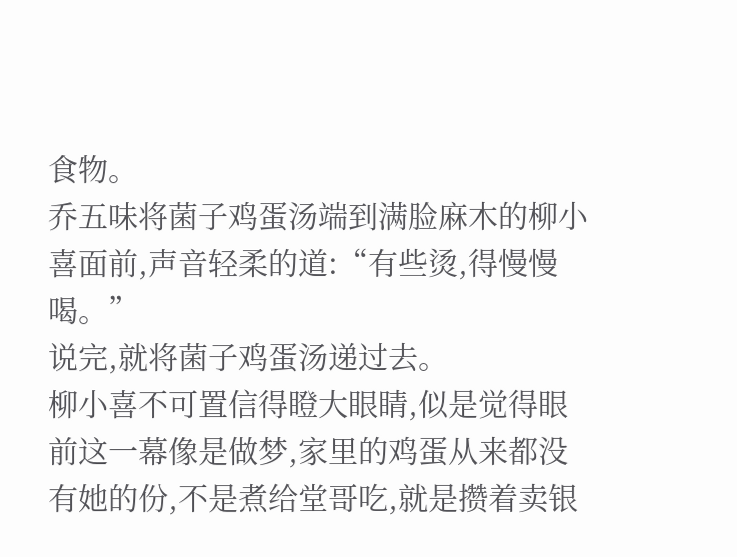食物。
乔五味将菌子鸡蛋汤端到满脸麻木的柳小喜面前,声音轻柔的道:“有些烫,得慢慢喝。”
说完,就将菌子鸡蛋汤递过去。
柳小喜不可置信得瞪大眼睛,似是觉得眼前这一幕像是做梦,家里的鸡蛋从来都没有她的份,不是煮给堂哥吃,就是攒着卖银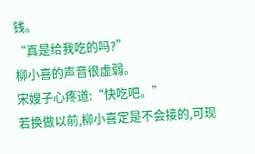钱。
“真是给我吃的吗?”
柳小喜的声音很虚弱。
宋嫂子心疼道:“快吃吧。”
若换做以前,柳小喜定是不会接的,可现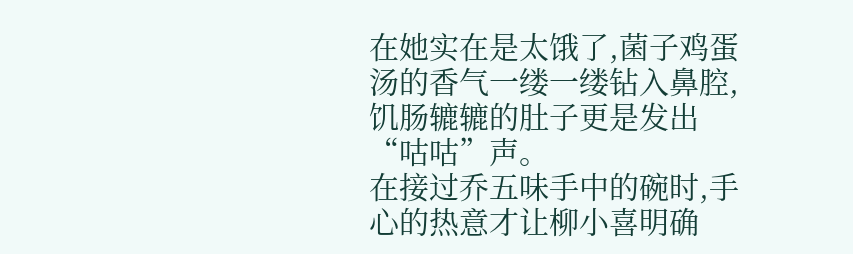在她实在是太饿了,菌子鸡蛋汤的香气一缕一缕钻入鼻腔,饥肠辘辘的肚子更是发出“咕咕”声。
在接过乔五味手中的碗时,手心的热意才让柳小喜明确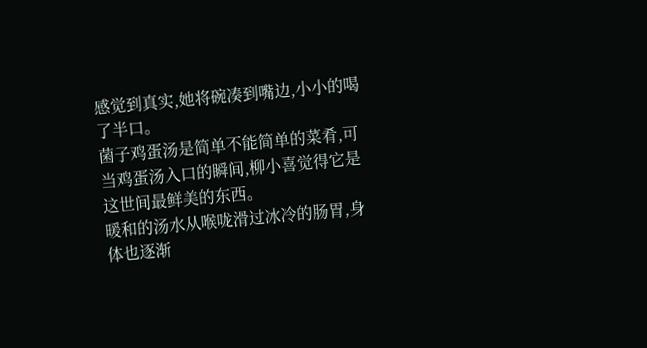感觉到真实,她将碗凑到嘴边,小小的喝了半口。
菌子鸡蛋汤是简单不能简单的菜肴,可当鸡蛋汤入口的瞬间,柳小喜觉得它是这世间最鲜美的东西。
暖和的汤水从喉咙滑过冰冷的肠胃,身体也逐渐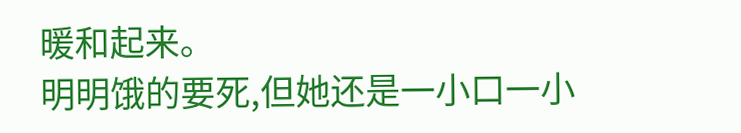暖和起来。
明明饿的要死,但她还是一小口一小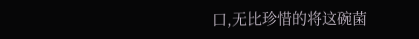口,无比珍惜的将这碗菌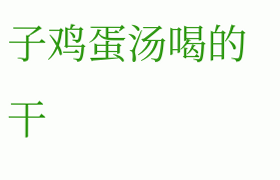子鸡蛋汤喝的干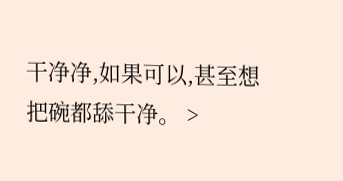干净净,如果可以,甚至想把碗都舔干净。 >